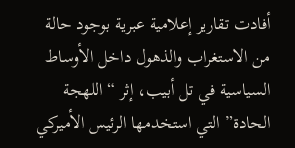أفادت تقارير إعلامية عبرية بوجود حالة من الاستغراب والذهول داخل الأوساط السياسية في تل أبيب، إثر “اللهجة الحادة” التي استخدمها الرئيس الأميركي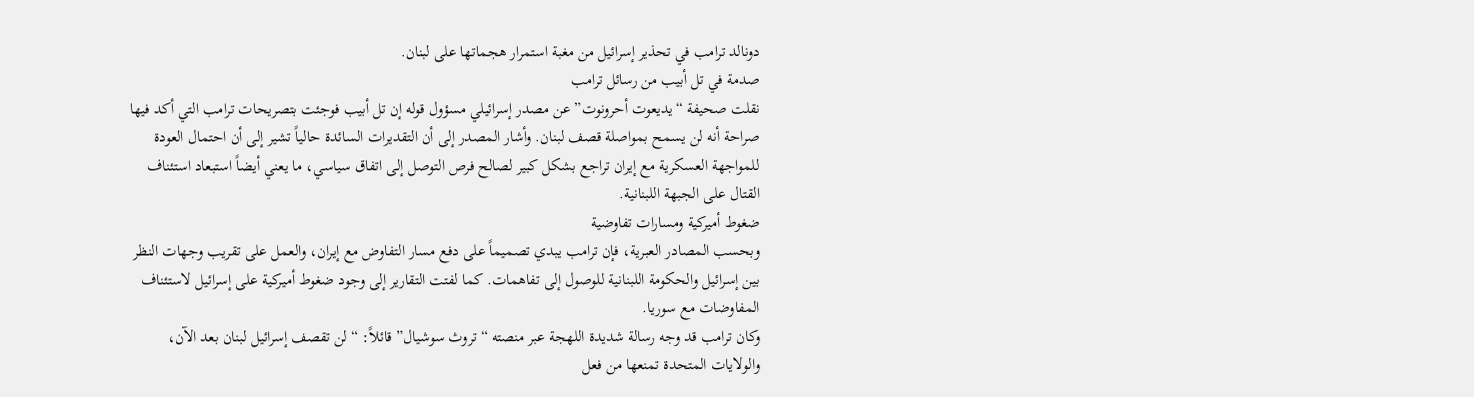دونالد ترامب في تحذير إسرائيل من مغبة استمرار هجماتها على لبنان.
صدمة في تل أبيب من رسائل ترامب
نقلت صحيفة “يديعوت أحرونوت” عن مصدر إسرائيلي مسؤول قوله إن تل أبيب فوجئت بتصريحات ترامب التي أكد فيها صراحة أنه لن يسمح بمواصلة قصف لبنان. وأشار المصدر إلى أن التقديرات السائدة حالياً تشير إلى أن احتمال العودة للمواجهة العسكرية مع إيران تراجع بشكل كبير لصالح فرص التوصل إلى اتفاق سياسي، ما يعني أيضاً استبعاد استئناف القتال على الجبهة اللبنانية.
ضغوط أميركية ومسارات تفاوضية
وبحسب المصادر العبرية، فإن ترامب يبدي تصميماً على دفع مسار التفاوض مع إيران، والعمل على تقريب وجهات النظر بين إسرائيل والحكومة اللبنانية للوصول إلى تفاهمات. كما لفتت التقارير إلى وجود ضغوط أميركية على إسرائيل لاستئناف المفاوضات مع سوريا.
وكان ترامب قد وجه رسالة شديدة اللهجة عبر منصته “تروث سوشيال” قائلاً: “لن تقصف إسرائيل لبنان بعد الآن، والولايات المتحدة تمنعها من فعل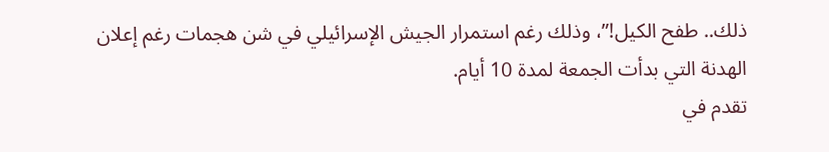ذلك.. طفح الكيل!”، وذلك رغم استمرار الجيش الإسرائيلي في شن هجمات رغم إعلان الهدنة التي بدأت الجمعة لمدة 10 أيام.
تقدم في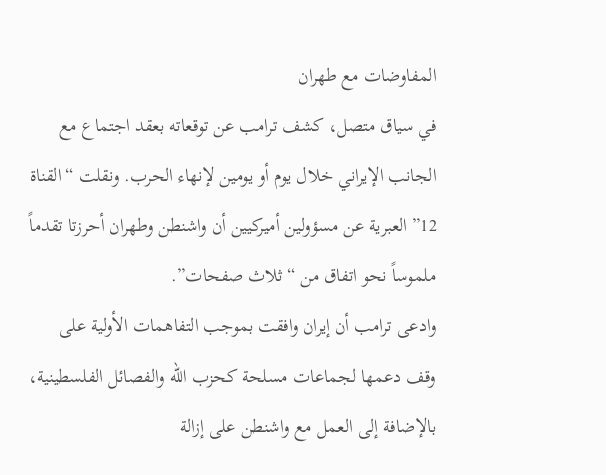المفاوضات مع طهران
في سياق متصل، كشف ترامب عن توقعاته بعقد اجتماع مع الجانب الإيراني خلال يوم أو يومين لإنهاء الحرب. ونقلت “القناة 12” العبرية عن مسؤولين أميركيين أن واشنطن وطهران أحرزتا تقدماً ملموساً نحو اتفاق من “ثلاث صفحات”.
وادعى ترامب أن إيران وافقت بموجب التفاهمات الأولية على وقف دعمها لجماعات مسلحة كحزب الله والفصائل الفلسطينية، بالإضافة إلى العمل مع واشنطن على إزالة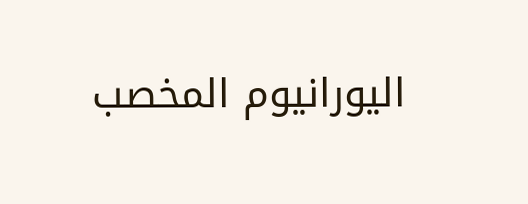اليورانيوم المخصب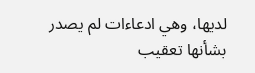لديها، وهي ادعاءات لم يصدر بشأنها تعقيب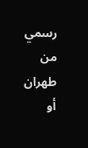رسمي من طهران أو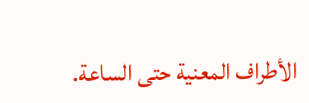الأطراف المعنية حتى الساعة.